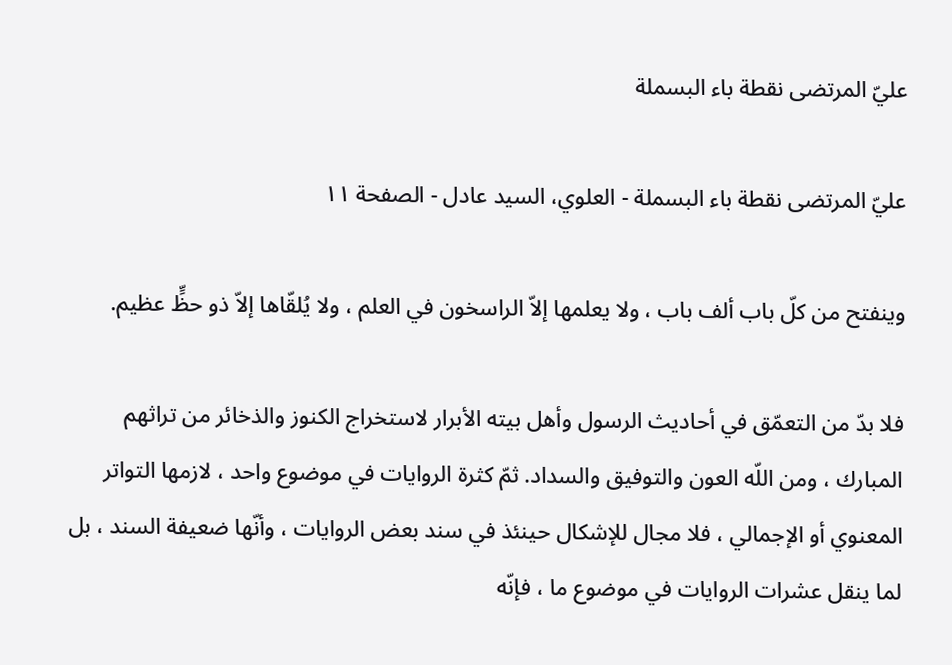عليّ المرتضى نقطة باء البسملة

عليّ المرتضى نقطة باء البسملة - العلوي، السيد عادل - الصفحة ١١

وينفتح من كلّ باب ألف باب ، ولا يعلمها إلاّ الراسخون في العلم ، ولا يُلقّاها إلاّ ذو حظٍّ عظيم.

فلا بدّ من التعمّق في أحاديث الرسول وأهل بيته الأبرار لاستخراج الكنوز والذخائر من تراثهم المبارك ، ومن اللّه العون والتوفيق والسداد. ثمّ كثرة الروايات في موضوع واحد ، لازمها التواتر المعنوي أو الإجمالي ، فلا مجال للإشكال حينئذ في سند بعض الروايات ، وأنّها ضعيفة السند ، بل لما ينقل عشرات الروايات في موضوع ما ، فإنّه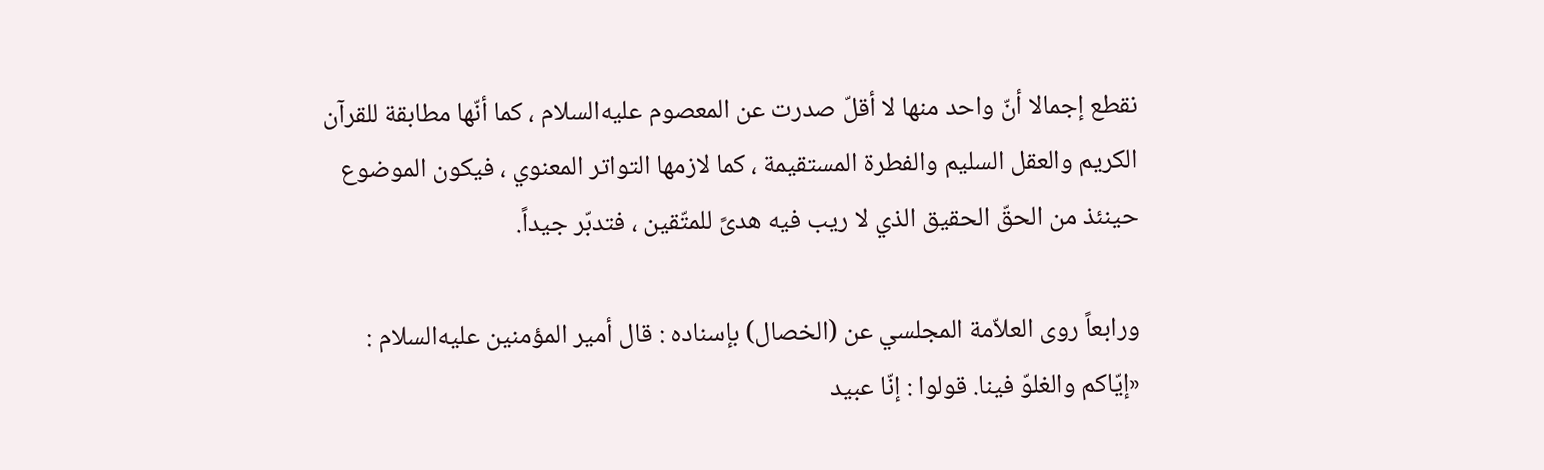نقطع إجمالا أنّ واحد منها لا أقلّ صدرت عن المعصوم عليه‌السلام ، كما أنّها مطابقة للقرآن الكريم والعقل السليم والفطرة المستقيمة ، كما لازمها التواتر المعنوي ، فيكون الموضوع حينئذ من الحقّ الحقيق الذي لا ريب فيه هدىً للمتّقين ، فتدبّر جيداً.

ورابعاً روى العلاّمة المجلسي عن (الخصال) بإسناده : قال أمير المؤمنين عليه‌السلام : «إيّاكم والغلوّ فينا. قولوا : إنّا عبيد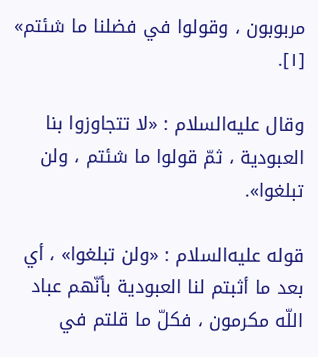مربوبون ، وقولوا في فضلنا ما شئتم» [١].

وقال عليه‌السلام : «لا تتجاوزوا بنا العبودية ، ثمّ قولوا ما شئتم ، ولن تبلغوا».

قوله عليه‌السلام : «ولن تبلغوا» ، أي بعد ما أثبتم لنا العبودية بأنّهم عباد اللّه مكرمون ، فكلّ ما قلتم في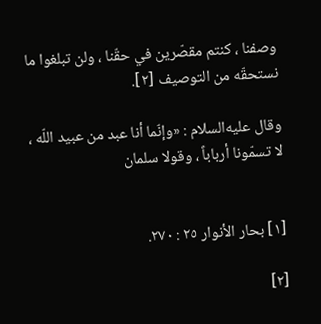وصفنا ، كنتم مقصّرين في حقّنا ، ولن تبلغوا ما نستحقّه من التوصيف [٢].

وقال عليه‌السلام : «وإنّما أنا عبد من عبيد اللّه ، لا تسمّونا أرباباً ، وقولا سلمان


[١] بحار الأنوار ٢٥ : ٢٧٠.

[٢]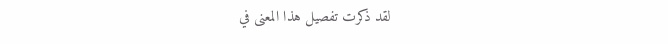لقد ذكرت تفصيل هذا المعنى في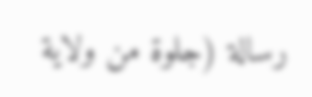رسالة (جلوة من ولاية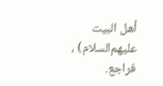أهل البيت عليهم‌السلام) ، فراجع.